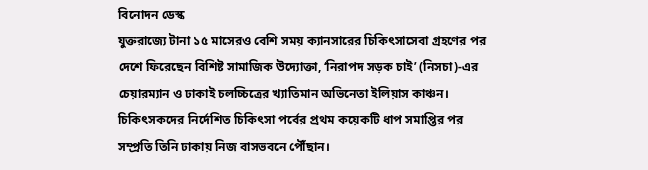বিনোদন ডেস্ক
যুক্তরাজ্যে টানা ১৫ মাসেরও বেশি সময় ক্যানসারের চিকিৎসাসেবা গ্রহণের পর দেশে ফিরেছেন বিশিষ্ট সামাজিক উদ্যোক্তা, ‘নিরাপদ সড়ক চাই’ (নিসচা)-এর চেয়ারম্যান ও ঢাকাই চলচ্চিত্রের খ্যাতিমান অভিনেতা ইলিয়াস কাঞ্চন। চিকিৎসকদের নির্দেশিত চিকিৎসা পর্বের প্রথম কয়েকটি ধাপ সমাপ্তির পর সম্প্রতি তিনি ঢাকায় নিজ বাসভবনে পৌঁছান।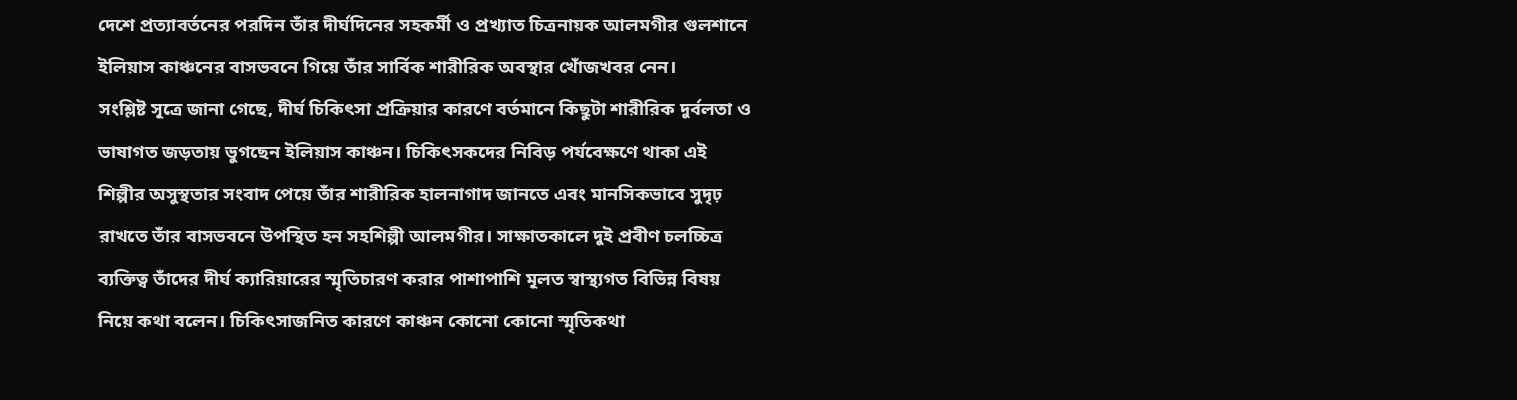দেশে প্রত্যাবর্তনের পরদিন তাঁর দীর্ঘদিনের সহকর্মী ও প্রখ্যাত চিত্রনায়ক আলমগীর গুলশানে ইলিয়াস কাঞ্চনের বাসভবনে গিয়ে তাঁর সার্বিক শারীরিক অবস্থার খোঁজখবর নেন।
সংশ্লিষ্ট সূত্রে জানা গেছে, দীর্ঘ চিকিৎসা প্রক্রিয়ার কারণে বর্তমানে কিছুটা শারীরিক দুর্বলতা ও ভাষাগত জড়তায় ভুগছেন ইলিয়াস কাঞ্চন। চিকিৎসকদের নিবিড় পর্যবেক্ষণে থাকা এই শিল্পীর অসুস্থতার সংবাদ পেয়ে তাঁর শারীরিক হালনাগাদ জানতে এবং মানসিকভাবে সুদৃঢ় রাখতে তাঁর বাসভবনে উপস্থিত হন সহশিল্পী আলমগীর। সাক্ষাতকালে দুই প্রবীণ চলচ্চিত্র ব্যক্তিত্ব তাঁদের দীর্ঘ ক্যারিয়ারের স্মৃতিচারণ করার পাশাপাশি মূলত স্বাস্থ্যগত বিভিন্ন বিষয় নিয়ে কথা বলেন। চিকিৎসাজনিত কারণে কাঞ্চন কোনো কোনো স্মৃতিকথা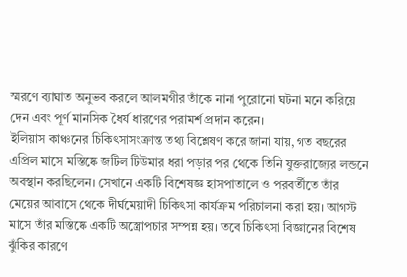স্মরণে ব্যাঘাত অনুভব করলে আলমগীর তাঁকে নানা পুরোনো ঘটনা মনে করিয়ে দেন এবং পূর্ণ মানসিক ধৈর্য ধারণের পরামর্শ প্রদান করেন।
ইলিয়াস কাঞ্চনের চিকিৎসাসংক্রান্ত তথ্য বিশ্লেষণ করে জানা যায়, গত বছরের এপ্রিল মাসে মস্তিষ্কে জটিল টিউমার ধরা পড়ার পর থেকে তিনি যুক্তরাজ্যের লন্ডনে অবস্থান করছিলেন। সেখানে একটি বিশেষজ্ঞ হাসপাতালে ও পরবর্তীতে তাঁর মেয়ের আবাসে থেকে দীর্ঘমেয়াদী চিকিৎসা কার্যক্রম পরিচালনা করা হয়। আগস্ট মাসে তাঁর মস্তিষ্কে একটি অস্ত্রোপচার সম্পন্ন হয়। তবে চিকিৎসা বিজ্ঞানের বিশেষ ঝুঁকির কারণে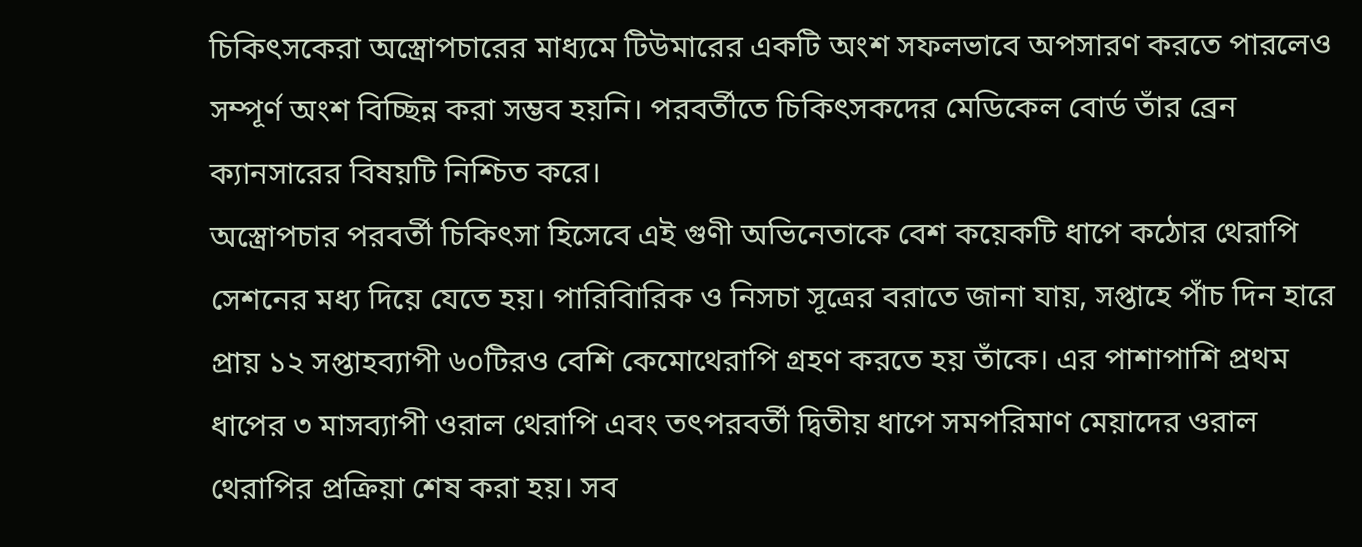চিকিৎসকেরা অস্ত্রোপচারের মাধ্যমে টিউমারের একটি অংশ সফলভাবে অপসারণ করতে পারলেও সম্পূর্ণ অংশ বিচ্ছিন্ন করা সম্ভব হয়নি। পরবর্তীতে চিকিৎসকদের মেডিকেল বোর্ড তাঁর ব্রেন ক্যানসারের বিষয়টি নিশ্চিত করে।
অস্ত্রোপচার পরবর্তী চিকিৎসা হিসেবে এই গুণী অভিনেতাকে বেশ কয়েকটি ধাপে কঠোর থেরাপি সেশনের মধ্য দিয়ে যেতে হয়। পারিবিারিক ও নিসচা সূত্রের বরাতে জানা যায়, সপ্তাহে পাঁচ দিন হারে প্রায় ১২ সপ্তাহব্যাপী ৬০টিরও বেশি কেমোথেরাপি গ্রহণ করতে হয় তাঁকে। এর পাশাপাশি প্রথম ধাপের ৩ মাসব্যাপী ওরাল থেরাপি এবং তৎপরবর্তী দ্বিতীয় ধাপে সমপরিমাণ মেয়াদের ওরাল থেরাপির প্রক্রিয়া শেষ করা হয়। সব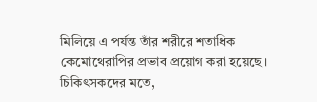মিলিয়ে এ পর্যন্ত তাঁর শরীরে শতাধিক কেমোথেরাপির প্রভাব প্রয়োগ করা হয়েছে। চিকিৎসকদের মতে,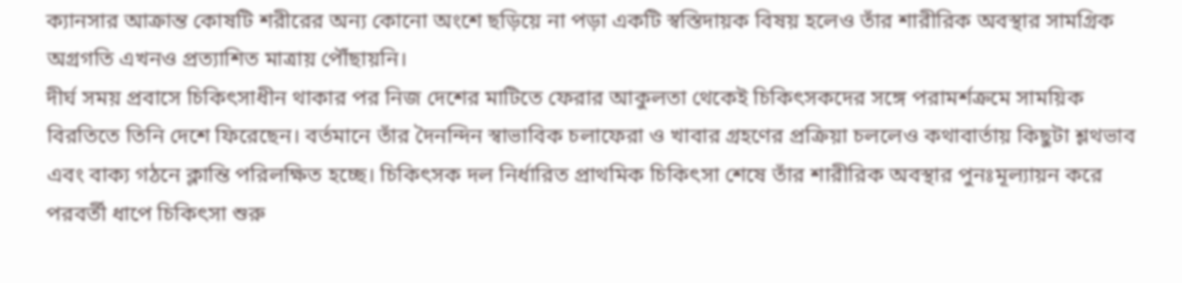ক্যানসার আক্রান্ত কোষটি শরীরের অন্য কোনো অংশে ছড়িয়ে না পড়া একটি স্বস্তিদায়ক বিষয় হলেও তাঁর শারীরিক অবস্থার সামগ্রিক অগ্রগতি এখনও প্রত্যাশিত মাত্রায় পৌঁছায়নি।
দীর্ঘ সময় প্রবাসে চিকিৎসাধীন থাকার পর নিজ দেশের মাটিতে ফেরার আকুলতা থেকেই চিকিৎসকদের সঙ্গে পরামর্শক্রমে সাময়িক বিরতিতে তিনি দেশে ফিরেছেন। বর্তমানে তাঁর দৈনন্দিন স্বাভাবিক চলাফেরা ও খাবার গ্রহণের প্রক্রিয়া চললেও কথাবার্তায় কিছুটা শ্লথভাব এবং বাক্য গঠনে ক্লান্তি পরিলক্ষিত হচ্ছে। চিকিৎসক দল নির্ধারিত প্রাথমিক চিকিৎসা শেষে তাঁর শারীরিক অবস্থার পুনঃমূল্যায়ন করে পরবর্তী ধাপে চিকিৎসা শুরু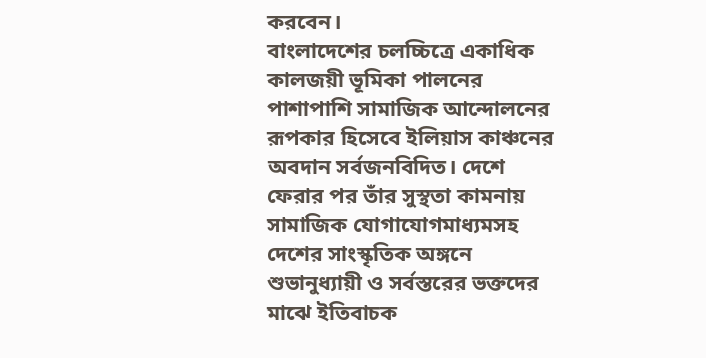করবেন।
বাংলাদেশের চলচ্চিত্রে একাধিক কালজয়ী ভূমিকা পালনের পাশাপাশি সামাজিক আন্দোলনের রূপকার হিসেবে ইলিয়াস কাঞ্চনের অবদান সর্বজনবিদিত। দেশে ফেরার পর তাঁর সুস্থতা কামনায় সামাজিক যোগাযোগমাধ্যমসহ দেশের সাংস্কৃতিক অঙ্গনে শুভানুধ্যায়ী ও সর্বস্তরের ভক্তদের মাঝে ইতিবাচক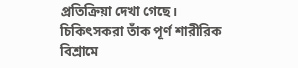প্রতিক্রিয়া দেখা গেছে। চিকিৎসকরা তাঁক পূর্ণ শারীরিক বিশ্রামে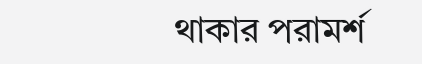থাকার পরামর্শ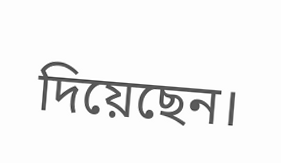দিয়েছেন।